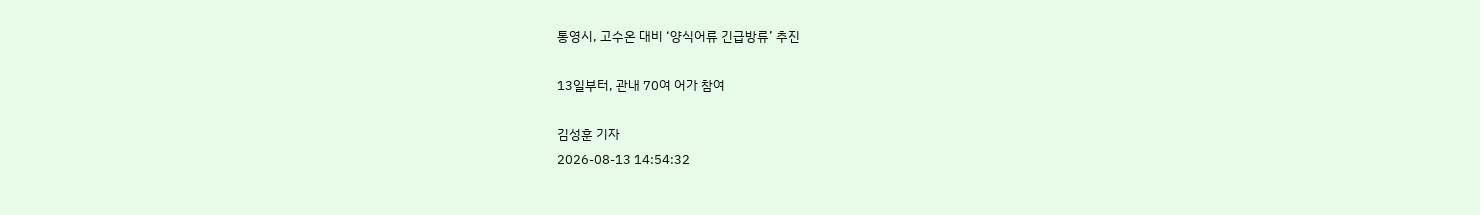통영시, 고수온 대비 ‘양식어류 긴급방류’ 추진

13일부터, 관내 70여 어가 참여

김성훈 기자
2026-08-13 14:54:32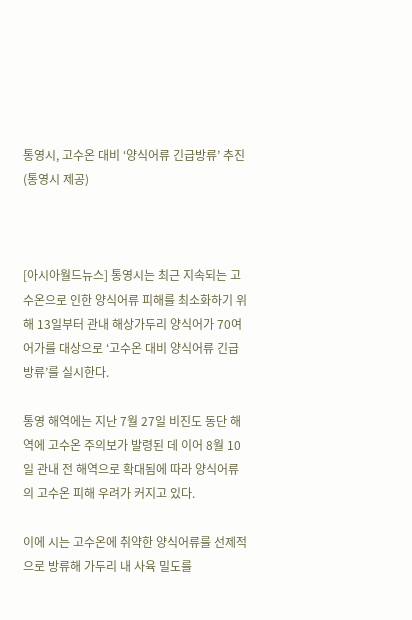통영시, 고수온 대비 ‘양식어류 긴급방류’ 추진 (통영시 제공)



[아시아월드뉴스] 통영시는 최근 지속되는 고수온으로 인한 양식어류 피해를 최소화하기 위해 13일부터 관내 해상가두리 양식어가 70여 어가를 대상으로 ‘고수온 대비 양식어류 긴급 방류’를 실시한다.

통영 해역에는 지난 7월 27일 비진도 동단 해역에 고수온 주의보가 발령된 데 이어 8월 10일 관내 전 해역으로 확대됨에 따라 양식어류의 고수온 피해 우려가 커지고 있다.

이에 시는 고수온에 취약한 양식어류를 선제적으로 방류해 가두리 내 사육 밀도를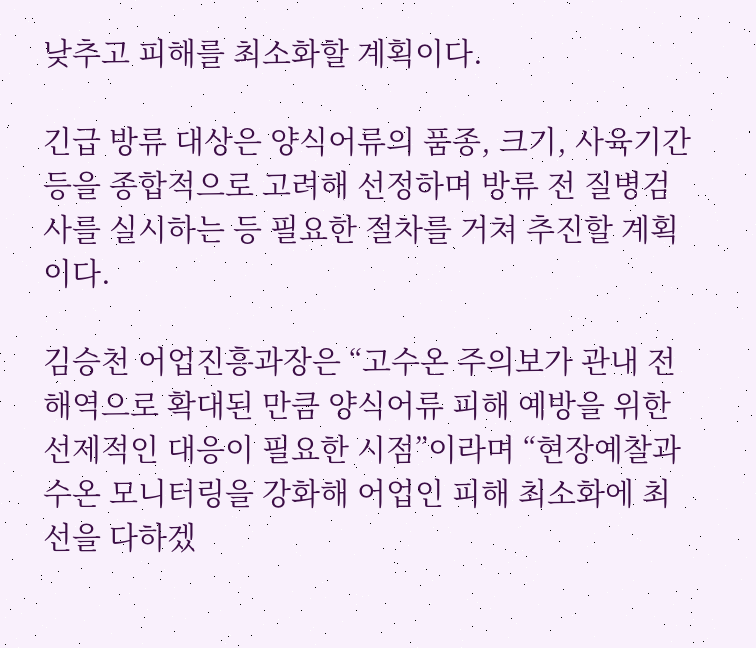낮추고 피해를 최소화할 계획이다.

긴급 방류 대상은 양식어류의 품종, 크기, 사육기간 등을 종합적으로 고려해 선정하며 방류 전 질병검사를 실시하는 등 필요한 절차를 거쳐 추진할 계획이다.

김승천 어업진흥과장은 “고수온 주의보가 관내 전 해역으로 확대된 만큼 양식어류 피해 예방을 위한 선제적인 대응이 필요한 시점”이라며 “현장예찰과 수온 모니터링을 강화해 어업인 피해 최소화에 최선을 다하겠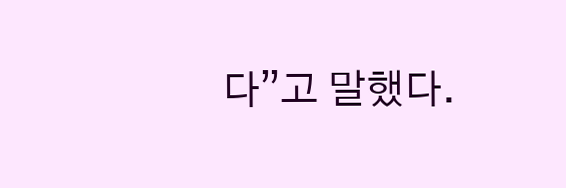다”고 말했다.